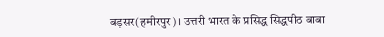बड़सर(हमीरपुर)। उत्तरी भारत के प्रसिद्ध सिद्धपीठ बाबा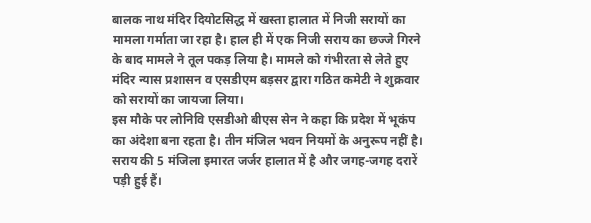बालक नाथ मंदिर दियोटसिद्ध में खस्ता हालात में निजी सरायों का मामला गर्माता जा रहा है। हाल ही में एक निजी सराय का छज्जे गिरने के बाद मामले ने तूल पकड़ लिया है। मामले को गंभीरता से लेते हुए मंदिर न्यास प्रशासन व एसडीएम बड़सर द्वारा गठित कमेटी ने शुक्रवार को सरायों का जायजा लिया।
इस मौके पर लोनिवि एसडीओ बीएस सेन ने कहा कि प्रदेश में भूकंप का अंदेशा बना रहता है। तीन मंजिल भवन नियमों के अनुरूप नहीं है। सराय की 5 मंजिला इमारत जर्जर हालात में है और जगह-जगह दरारें पड़ी हुई हैं।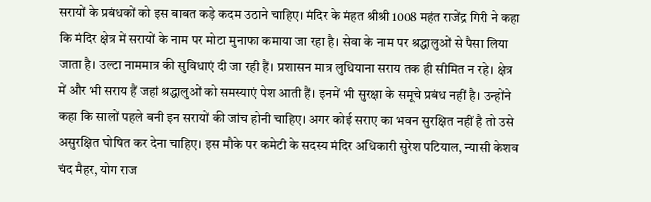सरायों के प्रबंधकों को इस बाबत कड़े कदम उठाने चाहिए। मंदिर के मंहत श्रीश्री 1008 महंत राजेंद्र गिरी ने कहा कि मंदिर क्षेत्र में सरायों के नाम पर मोटा मुनाफा कमाया जा रहा है। सेवा के नाम पर श्रद्धालुओं से पैसा लिया जाता है। उल्टा नाममात्र की सुविधाएं दी जा रही हैं। प्रशासन मात्र लुधियाना सराय तक ही सीमित न रहे। क्षेत्र में और भी सराय हैं जहां श्रद्धालुओं को समस्याएं पेश आती हैं। इनमें भी सुरक्षा के समूचे प्रबंध नहीं है। उन्होंने कहा कि सालों पहले बनी इन सरायों की जांच होनी चाहिए। अगर कोई सराए का भवन सुरक्षित नहीं है तो उसे असुरक्षित घोषित कर देना चाहिए। इस मौके पर कमेटी के सदस्य मंदिर अधिकारी सुरेश पटियाल, न्यासी केशव चंद मैहर, योग राज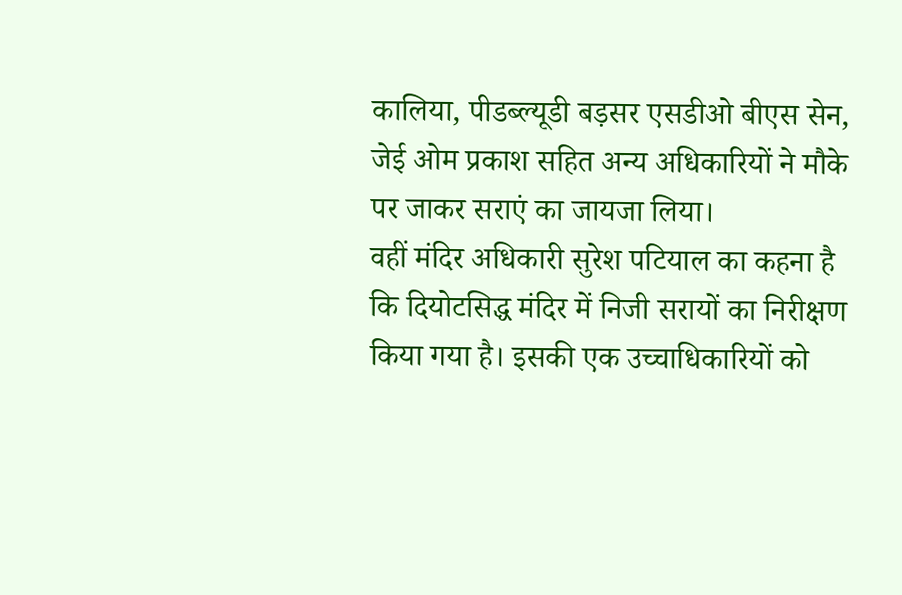कालिया, पीडब्ल्यूडी बड़सर एसडीओ बीएस सेन, जेई ओम प्रकाश सहित अन्य अधिकारियों ने मौके पर जाकर सराएं का जायजा लिया।
वहीं मंदिर अधिकारी सुरेश पटियाल का कहना है कि दियोटसिद्ध मंदिर में निजी सरायों का निरीक्षण किया गया है। इसकी एक उच्चाधिकारियों को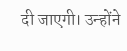दी जाएगी। उन्होंने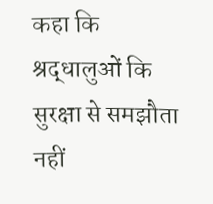कहा कि श्रद्धालुओं कि सुरक्षा से समझौता नहीं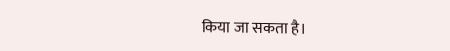किया जा सकता है।